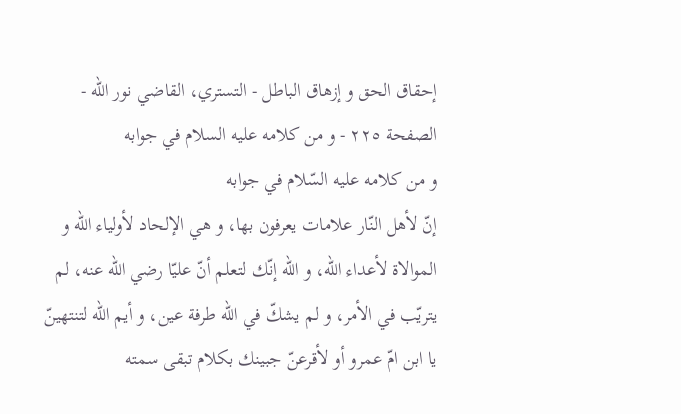إحقاق الحق و إزهاق الباطل - التستري، القاضي نور الله - الصفحة ٢٢٥ - و من كلامه عليه السلام في جوابه
و من كلامه عليه السّلام في جوابه
إنّ لأهل النّار علامات يعرفون بها، و هي الإلحاد لأولياء اللّه و الموالاة لأعداء اللّه، و اللّه إنّك لتعلم أنّ عليّا رضي اللّه عنه، لم يتريّب في الأمر، و لم يشكّ في اللّه طرفة عين، و أيم اللّه لتنتهينّ يا ابن امّ عمرو أو لأقرعنّ جبينك بكلام تبقى سمته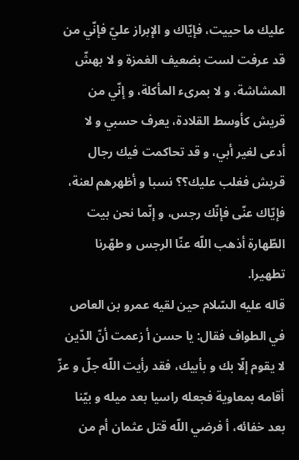عليك ما حييت، فإيّاك و الإبراز عليّ فإنّي من قد عرفت لست بضعيف الغمزة و لا بهشّ المشاشة، و لا بمرىء المأكلة، و إنّي من قريش كأوسط القلادة، يعرف حسبي و لا أدعى لغير أبي، و قد تحاكمت فيك رجال قريش فغلب عليك؟؟ نسبا و أظهرهم لعنة، فإيّاك عنّى فإنّك رجس، و إنّما نحن بيت الطّهارة أذهب اللّه عنّا الرجس و طهّرنا تطهيرا.
قاله عليه السّلام حين لقيه عمرو بن العاص في الطواف فقال: يا حسن أ زعمت أنّ الدّين لا يقوم إلّا بك و بأبيك، فقد رأيت اللّه جلّ و عزّ أقامه بمعاوية فجعله راسيا بعد ميله و بيّنا بعد خفائه، أ فرضي اللّه قتل عثمان أم من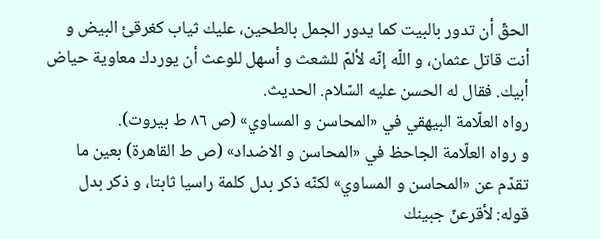الحقّ أن تدور بالبيت كما يدور الجمل بالطحين، عليك ثياب كغرقئ البيض و أنت قاتل عثمان، و اللّه إنّه لألمّ للشعث و أسهل للوعث أن يوردك معاوية حياض أبيك. فقال له الحسن عليه السّلام. الحديث.
رواه العلّامة البيهقي في «المحاسن و المساوي» (ص ٨٦ ط بيروت).
و رواه العلّامة الجاحظ في «المحاسن و الاضداد» (ص ط القاهرة) بعين ما تقدّم عن «المحاسن و المساوي» لكنّه ذكر بدل كلمة راسيا ثابتا، و ذكر بدل قوله: لأقرعنّ جبينك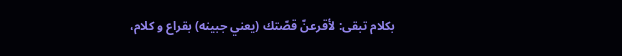بكلام تبقى: لأقرعنّ قصّتك (يعني جبينه) بقراع و كلام،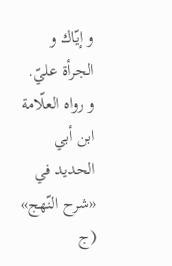و إيّاك و الجرأة عليّ.
و رواه العلّامة ابن أبي الحديد في «شرح النّهج» (ج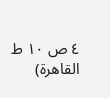٤ ص ١٠ ط القاهرة)